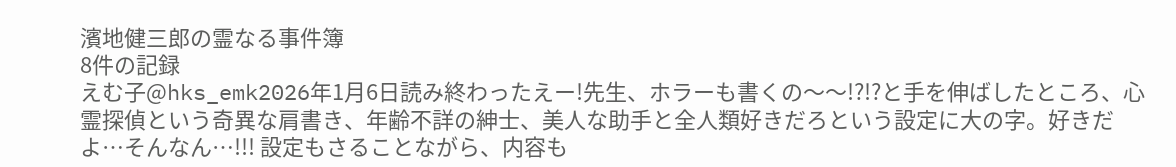濱地健三郎の霊なる事件簿
8件の記録
えむ子@hks_emk2026年1月6日読み終わったえー!先生、ホラーも書くの〜〜!?!?と手を伸ばしたところ、心霊探偵という奇異な肩書き、年齢不詳の紳士、美人な助手と全人類好きだろという設定に大の字。好きだよ…そんなん…!!! 設定もさることながら、内容も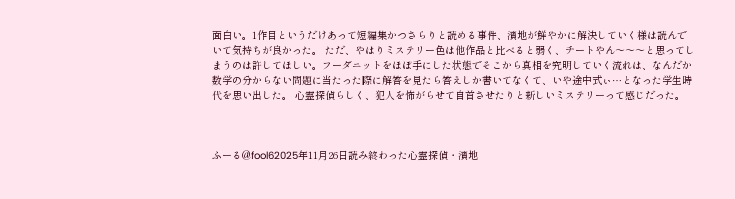面白い。1作目というだけあって短編集かつさらりと読める事件、濱地が鮮やかに解決していく様は読んでいて気持ちが良かった。 ただ、やはりミステリー色は他作品と比べると弱く、チートやん〜〜〜と思ってしまうのは許してほしい。フーダニットをほぼ手にした状態でそこから真相を究明していく流れは、なんだか数学の分からない問題に当たった際に解答を見たら答えしか書いてなくて、いや途中式ぃ…となった学生時代を思い出した。 心霊探偵らしく、犯人を怖がらせて自首させたりと新しいミステリーって感じだった。



ふーる@fool62025年11月26日読み終わった心霊探偵・濱地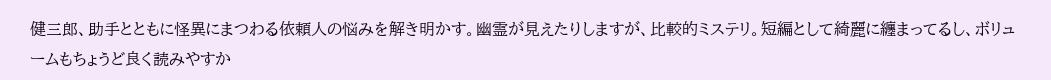健三郎、助手とともに怪異にまつわる依頼人の悩みを解き明かす。幽霊が見えたりしますが、比較的ミステリ。短編として綺麗に纏まってるし、ボリュームもちょうど良く読みやすか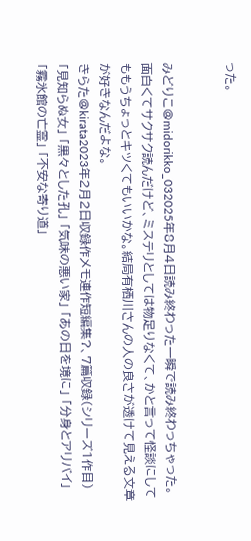った。


みどりこ@midorikko_032025年8月4日読み終わった一瞬で読み終わっちゃった。面白くてサクサク読んだけど、ミステリとしては物足りなくて、かと言って怪談にしてももうちょっとキツくてもいいかな。結局有栖川さんの人の良さが透けて見える文章が好きなんだよな。
きらた@kirata2023年2月2日収録作メモ連作短編集?、7篇収録(シリーズ1作目) 「見知らぬ女」 「黒々とした孔」 「気味の悪い家」 「あの日を境に」 「分身とアリバイ」 「霧氷館の亡霊」 「不安な寄り道」